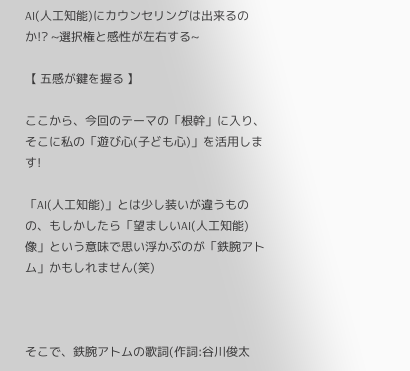AI(人工知能)にカウンセリングは出来るのか!? ~選択権と感性が左右する~

【 五感が鍵を握る 】

ここから、今回のテーマの「根幹」に入り、そこに私の「遊び心(子ども心)」を活用します!

「AI(人工知能)」とは少し装いが違うものの、もしかしたら「望ましいAI(人工知能)像」という意味で思い浮かぶのが「鉄腕アトム」かもしれません(笑)



そこで、鉄腕アトムの歌詞(作詞:谷川俊太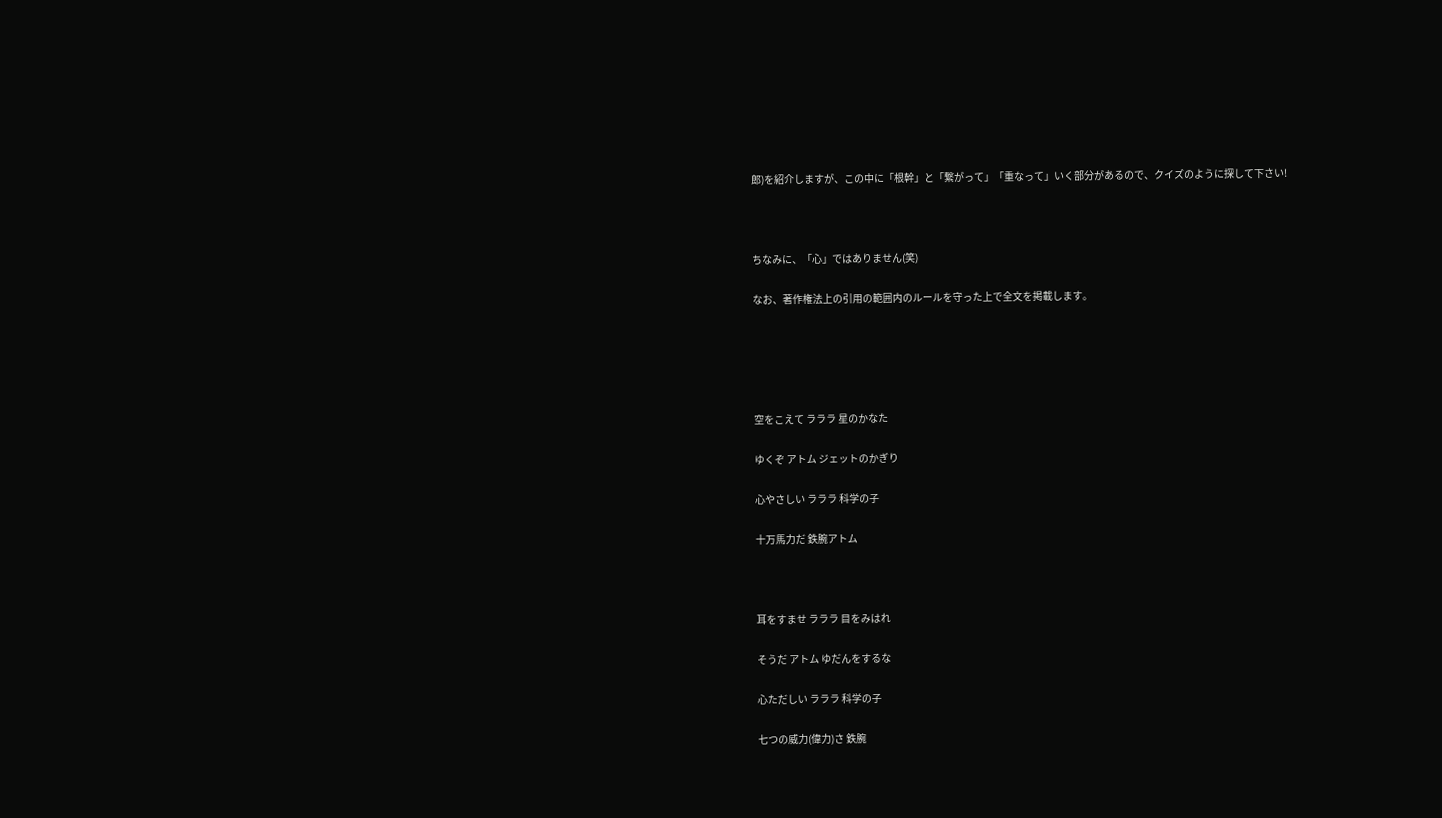郎)を紹介しますが、この中に「根幹」と「繋がって」「重なって」いく部分があるので、クイズのように探して下さい!



ちなみに、「心」ではありません(笑)

なお、著作権法上の引用の範囲内のルールを守った上で全文を掲載します。





空をこえて ラララ 星のかなた

ゆくぞ アトム ジェットのかぎり

心やさしい ラララ 科学の子

十万馬力だ 鉄腕アトム



耳をすませ ラララ 目をみはれ

そうだ アトム ゆだんをするな

心ただしい ラララ 科学の子

七つの威力(偉力)さ 鉄腕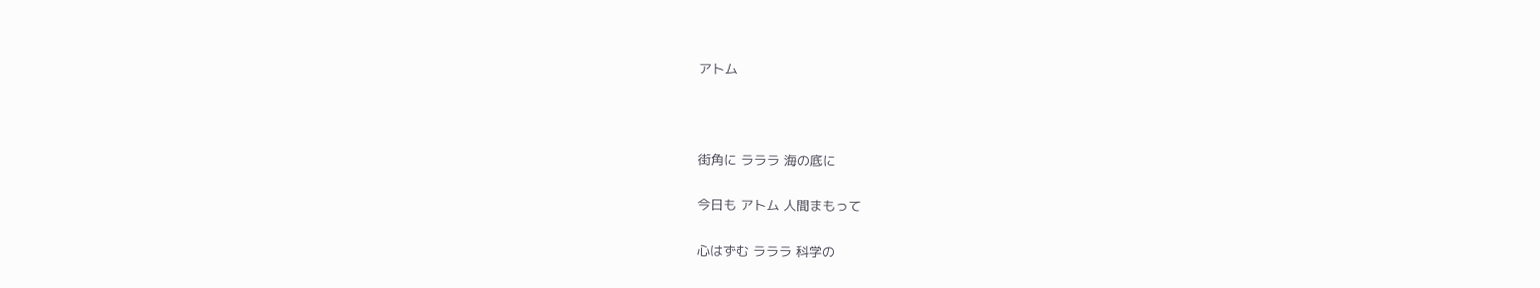アトム



街角に ラララ 海の底に

今日も アトム 人間まもって

心はずむ ラララ 科学の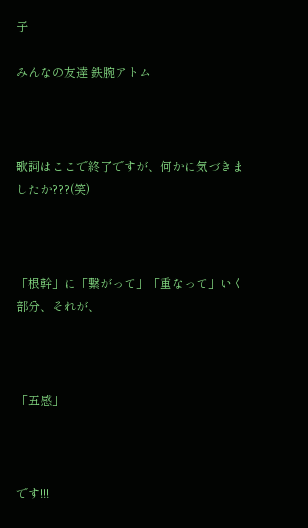子

みんなの友達 鉄腕アトム



歌詞はここで終了ですが、何かに気づきましたか???(笑)



「根幹」に「繋がって」「重なって」いく部分、それが、



「五感」



です!!!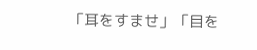「耳をすませ」「目を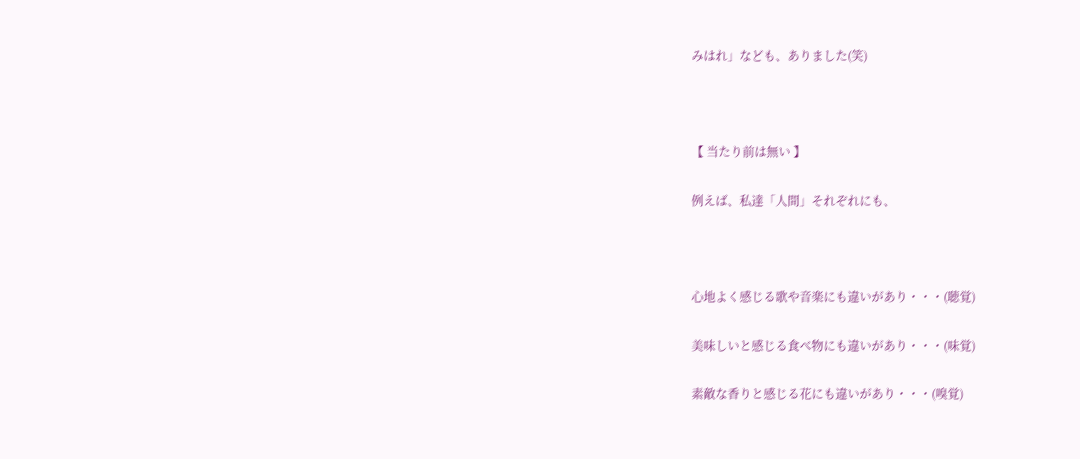みはれ」なども、ありました(笑)



【 当たり前は無い 】

例えば、私達「人間」それぞれにも、



心地よく感じる歌や音楽にも違いがあり・・・(聴覚)

美味しいと感じる食べ物にも違いがあり・・・(味覚)

素敵な香りと感じる花にも違いがあり・・・(嗅覚)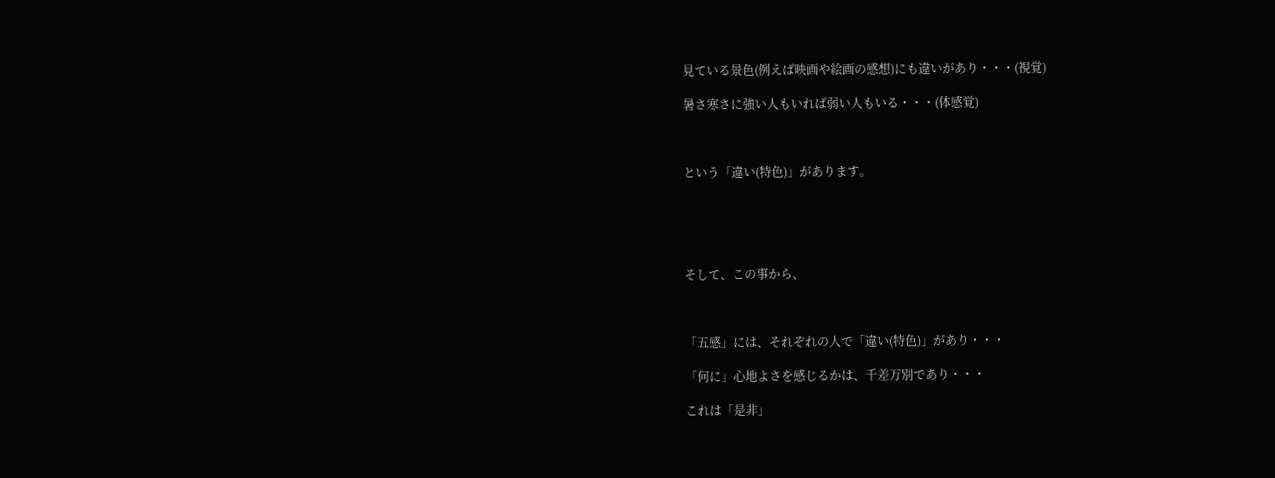見ている景色(例えば映画や絵画の感想)にも違いがあり・・・(視覚)

暑さ寒さに強い人もいれば弱い人もいる・・・(体感覚)



という「違い(特色)」があります。





そして、この事から、



「五感」には、それぞれの人で「違い(特色)」があり・・・

「何に」心地よさを感じるかは、千差万別であり・・・

これは「是非」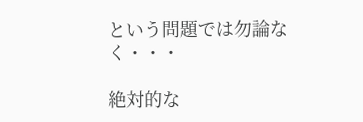という問題では勿論なく・・・

絶対的な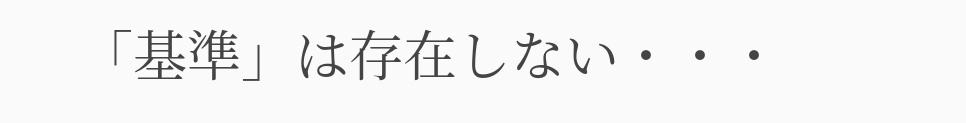「基準」は存在しない・・・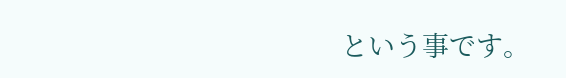という事です。